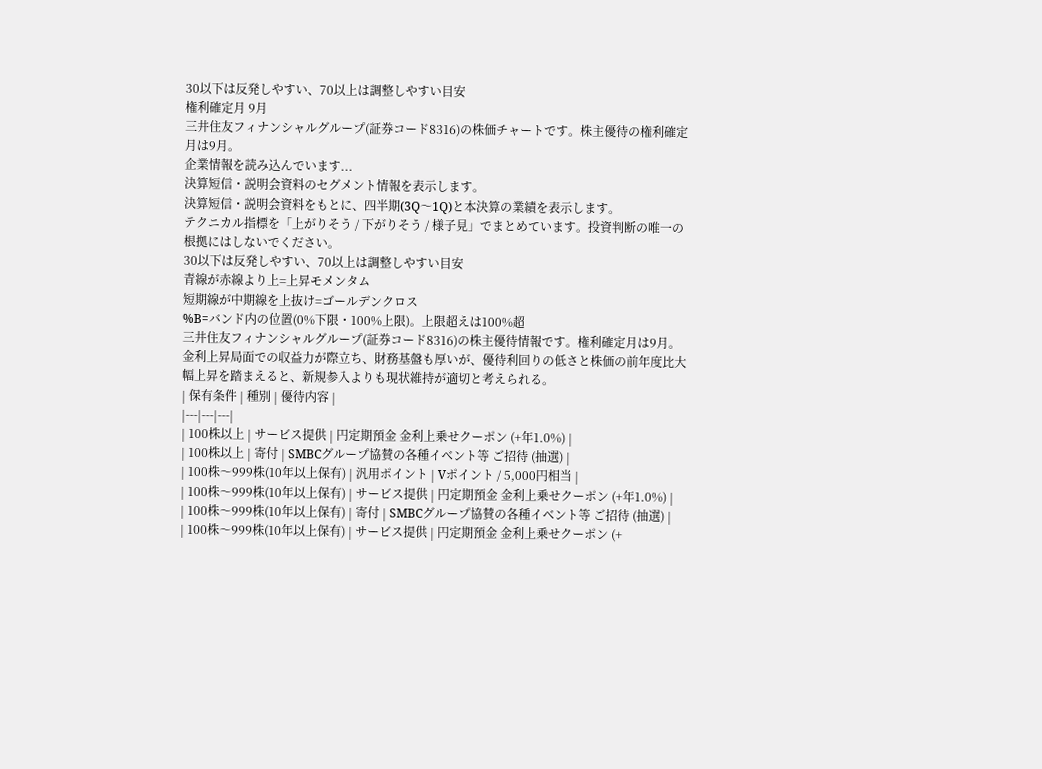30以下は反発しやすい、70以上は調整しやすい目安
権利確定月 9月
三井住友フィナンシャルグループ(証券コード8316)の株価チャートです。株主優待の権利確定月は9月。
企業情報を読み込んでいます...
決算短信・説明会資料のセグメント情報を表示します。
決算短信・説明会資料をもとに、四半期(3Q〜1Q)と本決算の業績を表示します。
テクニカル指標を「上がりそう / 下がりそう / 様子見」でまとめています。投資判断の唯一の根拠にはしないでください。
30以下は反発しやすい、70以上は調整しやすい目安
青線が赤線より上=上昇モメンタム
短期線が中期線を上抜け=ゴールデンクロス
%B=バンド内の位置(0%下限・100%上限)。上限超えは100%超
三井住友フィナンシャルグループ(証券コード8316)の株主優待情報です。権利確定月は9月。金利上昇局面での収益力が際立ち、財務基盤も厚いが、優待利回りの低さと株価の前年度比大幅上昇を踏まえると、新規参入よりも現状維持が適切と考えられる。
| 保有条件 | 種別 | 優待内容 |
|---|---|---|
| 100株以上 | サービス提供 | 円定期預金 金利上乗せクーポン (+年1.0%) |
| 100株以上 | 寄付 | SMBCグループ協賛の各種イベント等 ご招待 (抽選) |
| 100株〜999株(10年以上保有) | 汎用ポイント | Vポイント / 5,000円相当 |
| 100株〜999株(10年以上保有) | サービス提供 | 円定期預金 金利上乗せクーポン (+年1.0%) |
| 100株〜999株(10年以上保有) | 寄付 | SMBCグループ協賛の各種イベント等 ご招待 (抽選) |
| 100株〜999株(10年以上保有) | サービス提供 | 円定期預金 金利上乗せクーポン (+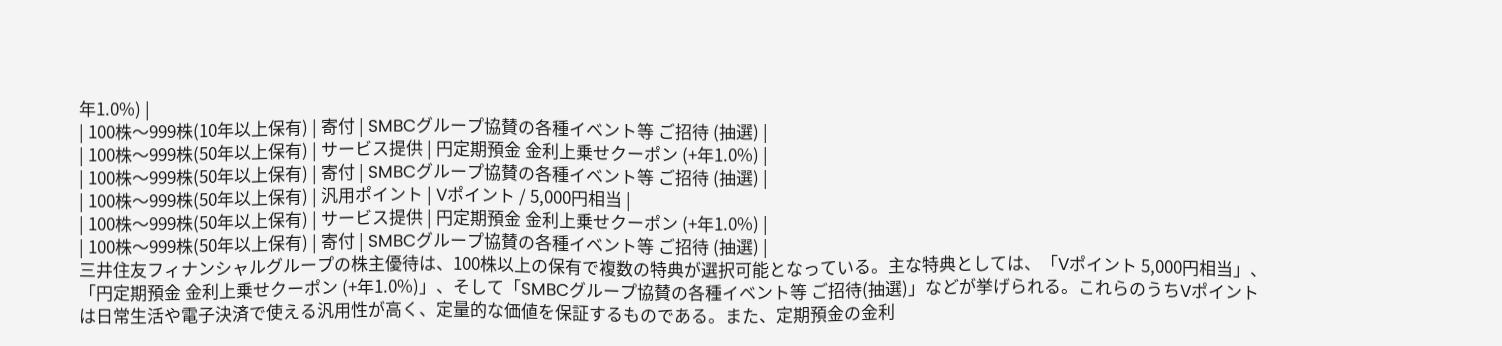年1.0%) |
| 100株〜999株(10年以上保有) | 寄付 | SMBCグループ協賛の各種イベント等 ご招待 (抽選) |
| 100株〜999株(50年以上保有) | サービス提供 | 円定期預金 金利上乗せクーポン (+年1.0%) |
| 100株〜999株(50年以上保有) | 寄付 | SMBCグループ協賛の各種イベント等 ご招待 (抽選) |
| 100株〜999株(50年以上保有) | 汎用ポイント | Vポイント / 5,000円相当 |
| 100株〜999株(50年以上保有) | サービス提供 | 円定期預金 金利上乗せクーポン (+年1.0%) |
| 100株〜999株(50年以上保有) | 寄付 | SMBCグループ協賛の各種イベント等 ご招待 (抽選) |
三井住友フィナンシャルグループの株主優待は、100株以上の保有で複数の特典が選択可能となっている。主な特典としては、「Vポイント 5,000円相当」、「円定期預金 金利上乗せクーポン (+年1.0%)」、そして「SMBCグループ協賛の各種イベント等 ご招待(抽選)」などが挙げられる。これらのうちVポイントは日常生活や電子決済で使える汎用性が高く、定量的な価値を保証するものである。また、定期預金の金利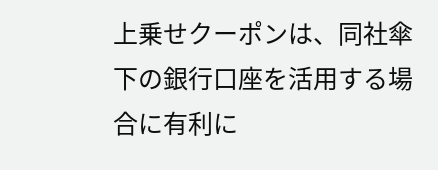上乗せクーポンは、同社傘下の銀行口座を活用する場合に有利に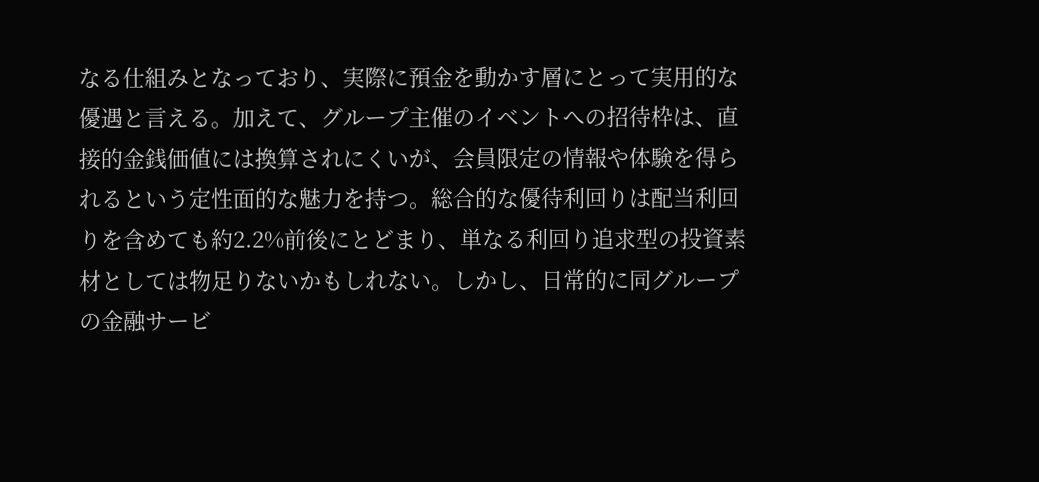なる仕組みとなっており、実際に預金を動かす層にとって実用的な優遇と言える。加えて、グループ主催のイベントへの招待枠は、直接的金銭価値には換算されにくいが、会員限定の情報や体験を得られるという定性面的な魅力を持つ。総合的な優待利回りは配当利回りを含めても約2.2%前後にとどまり、単なる利回り追求型の投資素材としては物足りないかもしれない。しかし、日常的に同グループの金融サービ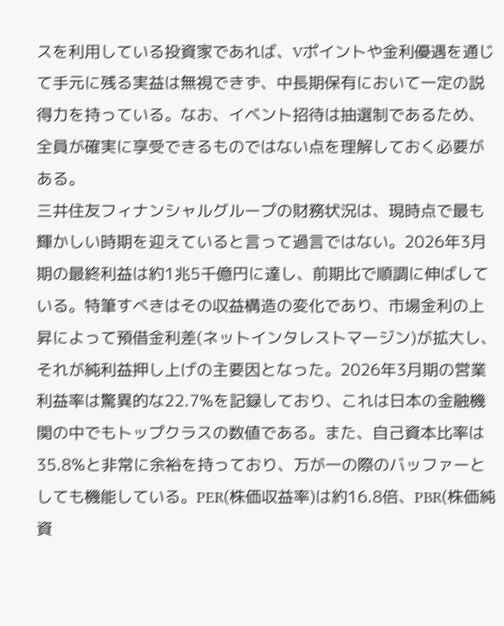スを利用している投資家であれば、Vポイントや金利優遇を通じて手元に残る実益は無視できず、中長期保有において一定の説得力を持っている。なお、イベント招待は抽選制であるため、全員が確実に享受できるものではない点を理解しておく必要がある。
三井住友フィナンシャルグループの財務状況は、現時点で最も輝かしい時期を迎えていると言って過言ではない。2026年3月期の最終利益は約1兆5千億円に達し、前期比で順調に伸ばしている。特筆すべきはその収益構造の変化であり、市場金利の上昇によって預借金利差(ネットインタレストマージン)が拡大し、それが純利益押し上げの主要因となった。2026年3月期の営業利益率は驚異的な22.7%を記録しており、これは日本の金融機関の中でもトップクラスの数値である。また、自己資本比率は35.8%と非常に余裕を持っており、万が一の際のバッファーとしても機能している。PER(株価収益率)は約16.8倍、PBR(株価純資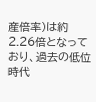産倍率)は約2.26倍となっており、過去の低位時代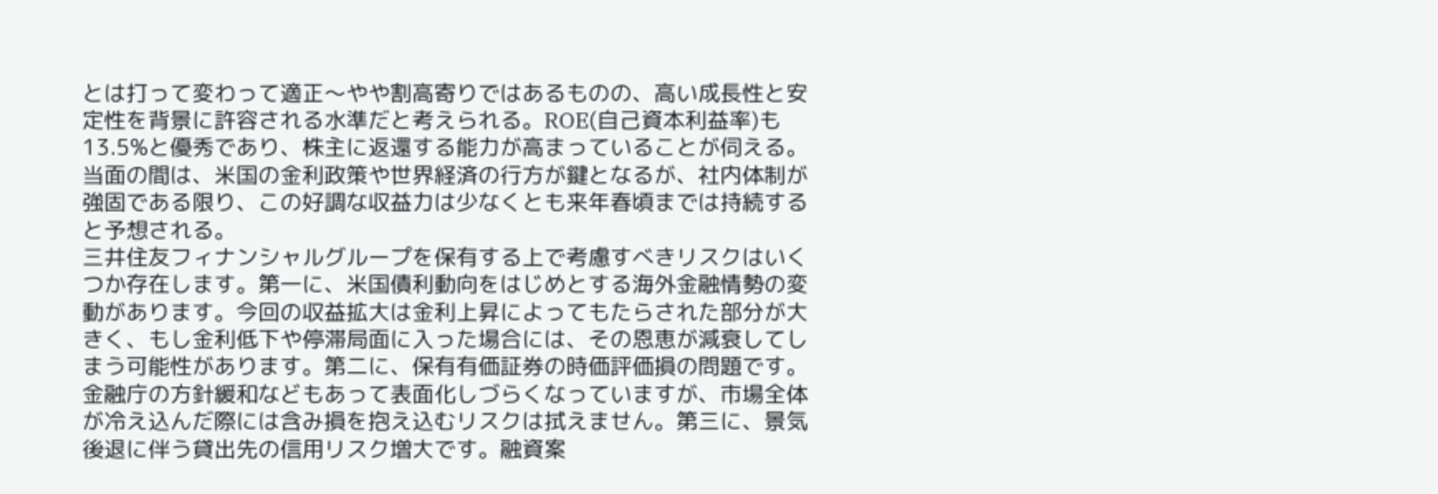とは打って変わって適正〜やや割高寄りではあるものの、高い成長性と安定性を背景に許容される水準だと考えられる。ROE(自己資本利益率)も13.5%と優秀であり、株主に返還する能力が高まっていることが伺える。当面の間は、米国の金利政策や世界経済の行方が鍵となるが、社内体制が強固である限り、この好調な収益力は少なくとも来年春頃までは持続すると予想される。
三井住友フィナンシャルグループを保有する上で考慮すべきリスクはいくつか存在します。第一に、米国債利動向をはじめとする海外金融情勢の変動があります。今回の収益拡大は金利上昇によってもたらされた部分が大きく、もし金利低下や停滞局面に入った場合には、その恩恵が減衰してしまう可能性があります。第二に、保有有価証券の時価評価損の問題です。金融庁の方針緩和などもあって表面化しづらくなっていますが、市場全体が冷え込んだ際には含み損を抱え込むリスクは拭えません。第三に、景気後退に伴う貸出先の信用リスク増大です。融資案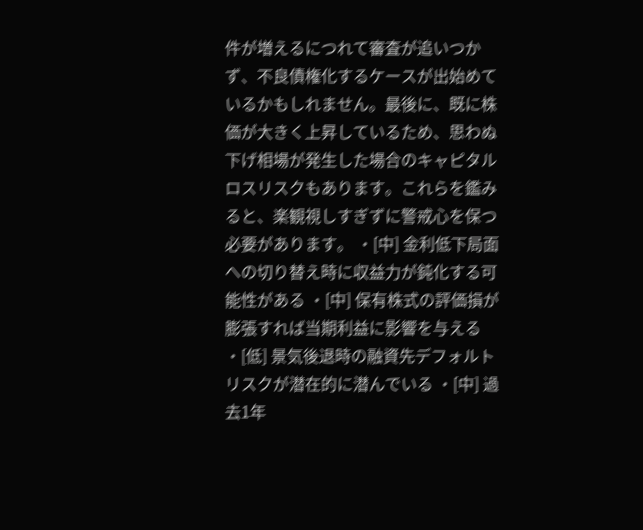件が増えるにつれて審査が追いつかず、不良債権化するケースが出始めているかもしれません。最後に、既に株価が大きく上昇しているため、思わぬ下げ相場が発生した場合のキャピタルロスリスクもあります。これらを鑑みると、楽観視しすぎずに警戒心を保つ必要があります。 ・[中] 金利低下局面への切り替え時に収益力が鈍化する可能性がある ・[中] 保有株式の評価損が膨張すれば当期利益に影響を与える ・[低] 景気後退時の融資先デフォルトリスクが潜在的に潜んでいる ・[中] 過去1年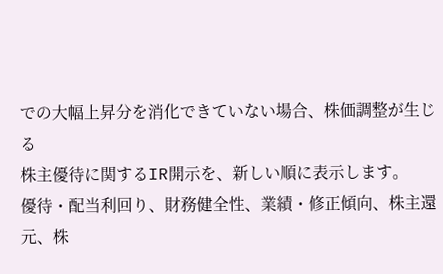での大幅上昇分を消化できていない場合、株価調整が生じる
株主優待に関するIR開示を、新しい順に表示します。
優待・配当利回り、財務健全性、業績・修正傾向、株主還元、株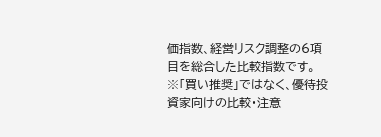価指数、経営リスク調整の6項目を総合した比較指数です。
※「買い推奨」ではなく、優待投資家向けの比較・注意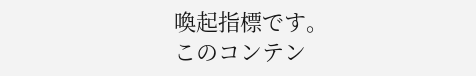喚起指標です。
このコンテン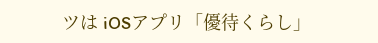ツは iOSアプリ「優待くらし」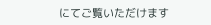にてご覧いただけます